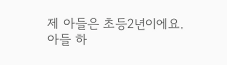제 아들은 초등2년이에요.
아들 하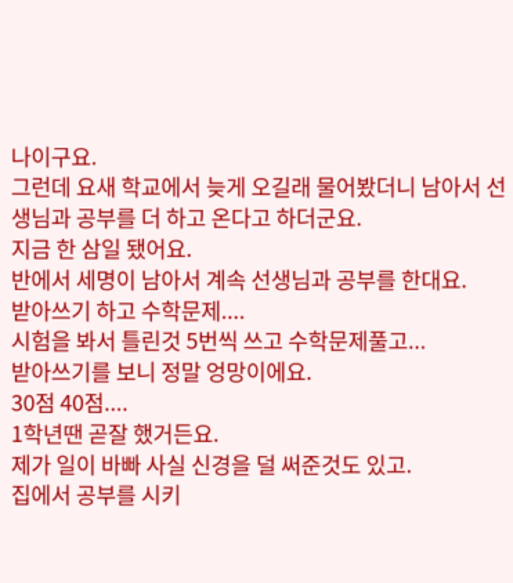나이구요.
그런데 요새 학교에서 늦게 오길래 물어봤더니 남아서 선생님과 공부를 더 하고 온다고 하더군요.
지금 한 삼일 됐어요.
반에서 세명이 남아서 계속 선생님과 공부를 한대요.
받아쓰기 하고 수학문제....
시험을 봐서 틀린것 5번씩 쓰고 수학문제풀고...
받아쓰기를 보니 정말 엉망이에요.
30점 40점....
1학년땐 곧잘 했거든요.
제가 일이 바빠 사실 신경을 덜 써준것도 있고.
집에서 공부를 시키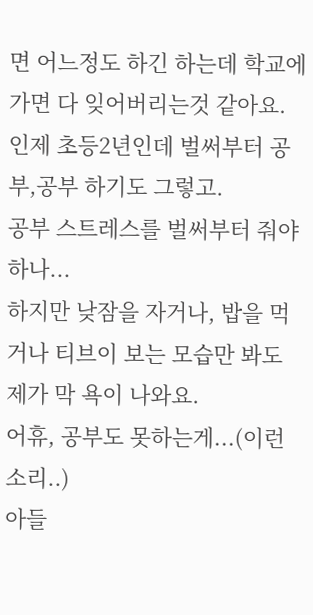면 어느정도 하긴 하는데 학교에 가면 다 잊어버리는것 같아요.
인제 초등2년인데 벌써부터 공부,공부 하기도 그렇고.
공부 스트레스를 벌써부터 줘야하나...
하지만 낮잠을 자거나, 밥을 먹거나 티브이 보는 모습만 봐도 제가 막 욕이 나와요.
어휴, 공부도 못하는게...(이런 소리..)
아들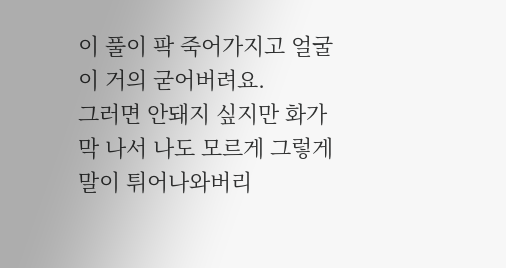이 풀이 팍 죽어가지고 얼굴이 거의 굳어버려요.
그러면 안돼지 싶지만 화가 막 나서 나도 모르게 그렇게 말이 튀어나와버리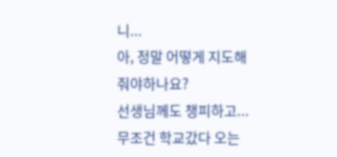니...
아, 정말 어떻게 지도해 줘야하나요?
선생님께도 챙피하고...
무조건 학교갔다 오는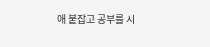애 붙잡고 공부를 시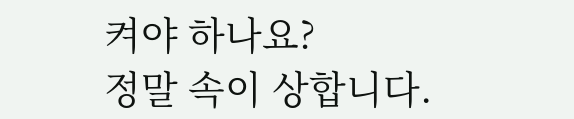켜야 하나요?
정말 속이 상합니다.